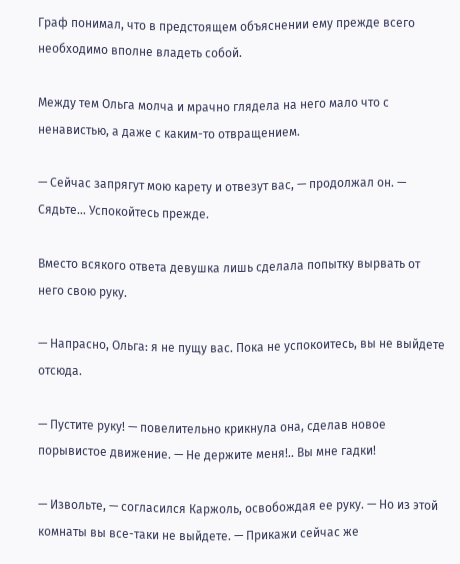Граф понимал, что в предстоящем объяснении ему прежде всего необходимо вполне владеть собой.

Между тем Ольга молча и мрачно глядела на него мало что с ненавистью, а даже с каким-то отвращением.

— Сейчас запрягут мою карету и отвезут вас, — продолжал он. — Сядьте… Успокойтесь прежде.

Вместо всякого ответа девушка лишь сделала попытку вырвать от него свою руку.

— Напрасно, Ольга: я не пущу вас. Пока не успокоитесь, вы не выйдете отсюда.

— Пустите руку! — повелительно крикнула она, сделав новое порывистое движение. — Не держите меня!.. Вы мне гадки!

— Извольте, — согласился Каржоль, освобождая ее руку. — Но из этой комнаты вы все-таки не выйдете. — Прикажи сейчас же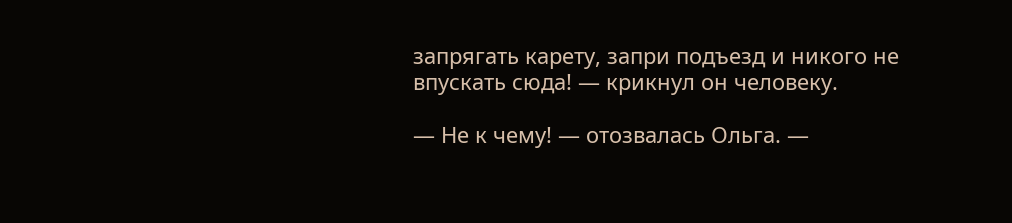запрягать карету, запри подъезд и никого не впускать сюда! — крикнул он человеку.

— Не к чему! — отозвалась Ольга. —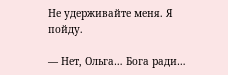Не удерживайте меня. Я пойду.

— Нет, Ольга… Бога ради…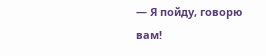— Я пойду, говорю вам!